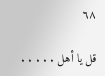٦٨

قل يا أهل . . . . .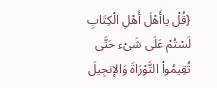{قُلْ ياأَهْلَ أَهْلِ الْكِتَابِ لَسْتُمْ عَلَى شَىْء حَتَّى تُقِيمُواْ التَّوْرَاةَ وَالإنجِيلَ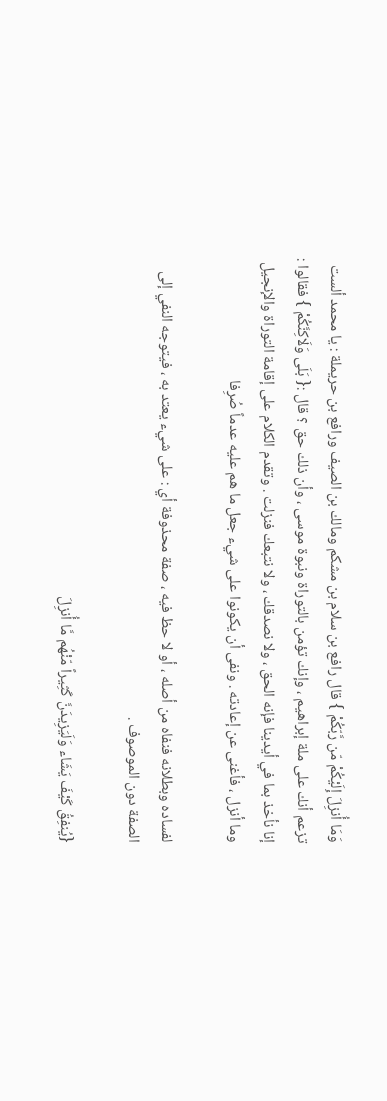وَمَا أُنزِلَ إِلَيْكُمْ مّن رَّبّكُمْ } قال رافع بن سلام بن مشكم ومالك بن الصيف ورافع بن حريملة : يا محمد ألست تزعم أنك على ملة إبراهيم ، وإنك تؤمن بالتوراة ونبوة موسى ، وأن ذلك حق ؟ قال :{ بَلَى وَلَاكِنَّكُمْ } فقالوا : إنا نأخذ بما في أيدينا فإنه الحق ، ولا نصدقك ، ولا نتبعك فنزلت . وتقدم الكلام على إقامة التوراة والإنجيل وما أنزل ، فأغنى عن إعادته . ونفى أن يكونوا على شيء جعل ما هم عليه عدماً صُرِفا

لفساده وبطلانه فنفاه من أصله ، أو لا حظ فيه ، صفة محذوفة أي : على شيء يعتد به ، فيتوجه النفي إلى الصفة دون الموصوف .

{يُنفِقُ كَيْفَ يَشَاء وَلَيَزِيدَنَّ كَثِيراً مّنْهُم مَّا أُنزِلَ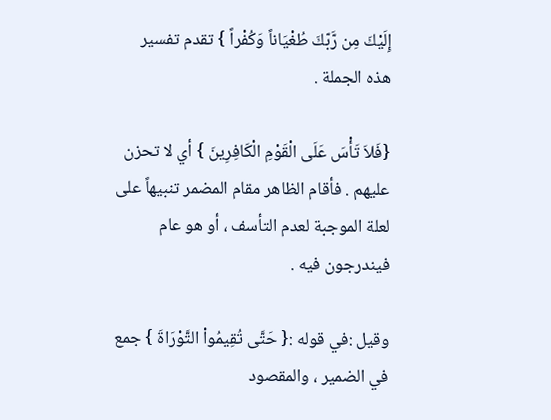إِلَيْكَ مِن رَّبّكَ طُغْيَاناً وَكُفْراً } تقدم تفسير هذه الجملة .

{فَلاَ تَأْسَ عَلَى الْقَوْمِ الْكَافِرِينَ } أي لا تحزن عليهم . فأقام الظاهر مقام المضمر تنبيهاً على لعلة الموجبة لعدم التأسف ، أو هو عام فيندرجون فيه .

وقيل :في قوله :{ حَتَّى تُقِيمُواْ التَّوْرَاةَ } جمع في الضمير ، والمقصود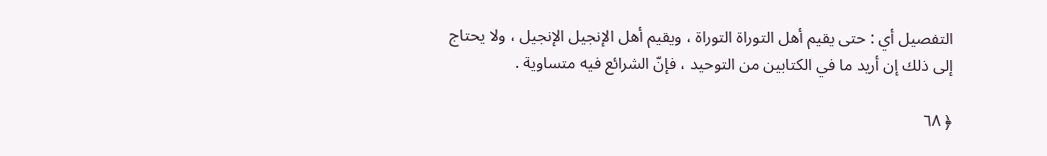التفصيل أي : حتى يقيم أهل التوراة التوراة ، ويقيم أهل الإنجيل الإنجيل ، ولا يحتاج إلى ذلك إن أريد ما في الكتابين من التوحيد ، فإنّ الشرائع فيه متساوية .

﴿ ٦٨